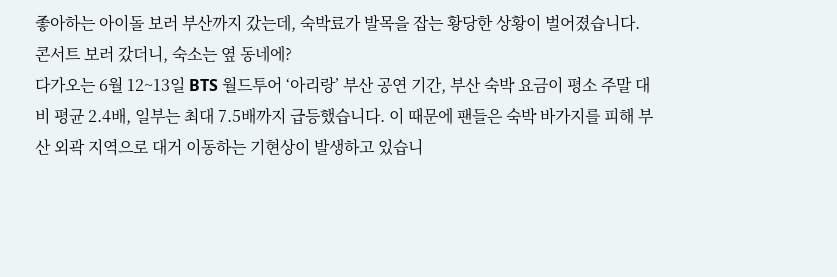좋아하는 아이돌 보러 부산까지 갔는데, 숙박료가 발목을 잡는 황당한 상황이 벌어졌습니다.
콘서트 보러 갔더니, 숙소는 옆 동네에?
다가오는 6월 12~13일 BTS 월드투어 ‘아리랑’ 부산 공연 기간, 부산 숙박 요금이 평소 주말 대비 평균 2.4배, 일부는 최대 7.5배까지 급등했습니다. 이 때문에 팬들은 숙박 바가지를 피해 부산 외곽 지역으로 대거 이동하는 기현상이 발생하고 있습니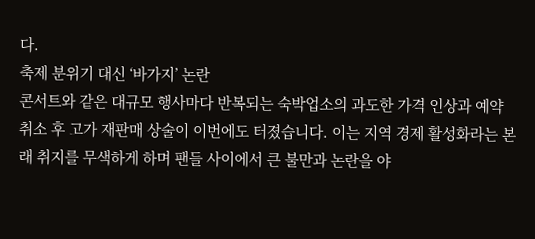다.
축제 분위기 대신 ‘바가지’ 논란
콘서트와 같은 대규모 행사마다 반복되는 숙박업소의 과도한 가격 인상과 예약 취소 후 고가 재판매 상술이 이번에도 터졌습니다. 이는 지역 경제 활성화라는 본래 취지를 무색하게 하며 팬들 사이에서 큰 불만과 논란을 야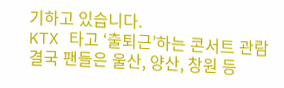기하고 있습니다.
KTX 타고 ‘출퇴근’하는 콘서트 관람
결국 팬들은 울산, 양산, 창원 등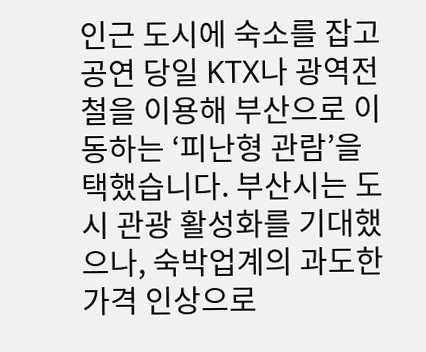인근 도시에 숙소를 잡고 공연 당일 KTX나 광역전철을 이용해 부산으로 이동하는 ‘피난형 관람’을 택했습니다. 부산시는 도시 관광 활성화를 기대했으나, 숙박업계의 과도한 가격 인상으로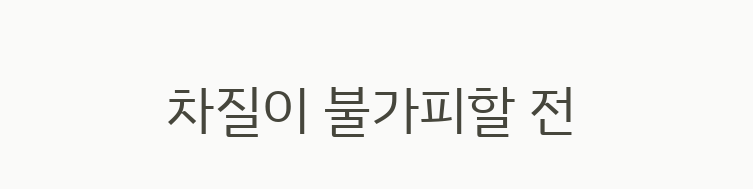차질이 불가피할 전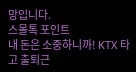망입니다.
스몰톡 포인트
내 돈은 소중하니까! KTX 타고 출퇴근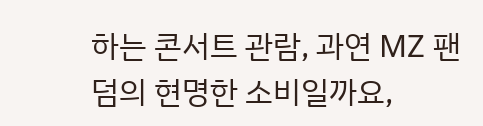하는 콘서트 관람, 과연 MZ 팬덤의 현명한 소비일까요,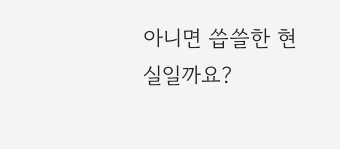아니면 씁쓸한 현실일까요?